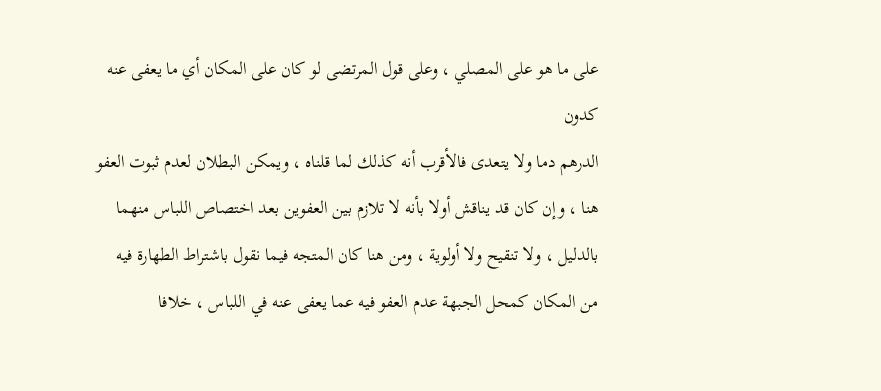على ما هو على المصلي ، وعلى قول المرتضى لو كان على المكان أي ما يعفى عنه كدون
الدرهم دما ولا يتعدى فالأقرب أنه كذلك لما قلناه ، ويمكن البطلان لعدم ثبوت العفو
هنا ، وإن كان قد يناقش أولا بأنه لا تلازم بين العفوين بعد اختصاص اللباس منهما
بالدليل ، ولا تنقيح ولا أولوية ، ومن هنا كان المتجه فيما نقول باشتراط الطهارة فيه
من المكان كمحل الجبهة عدم العفو فيه عما يعفى عنه في اللباس ، خلافا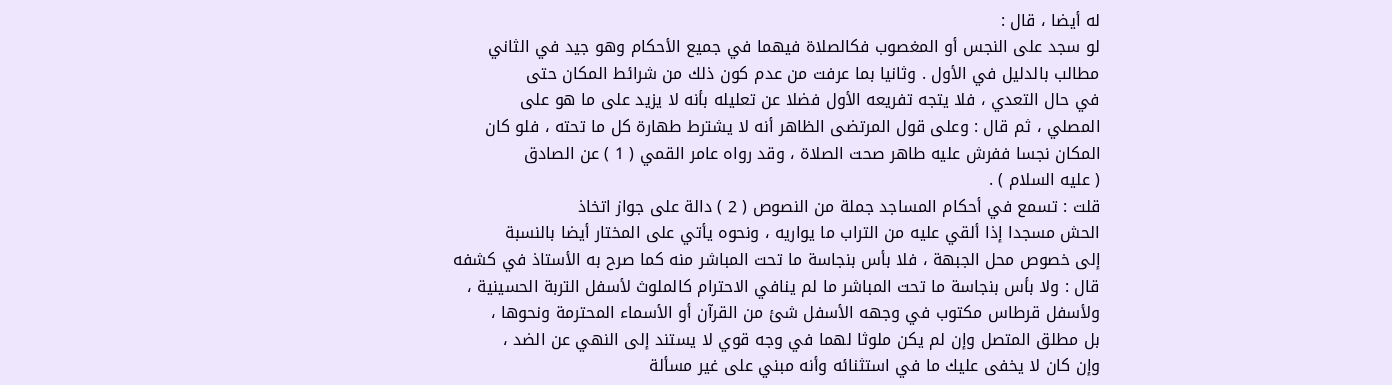له أيضا ، قال :
لو سجد على النجس أو المغصوب فكالصلاة فيهما في جميع الأحكام وهو جيد في الثاني
مطالب بالدليل في الأول . وثانيا بما عرفت من عدم كون ذلك من شرائط المكان حتى
في حال التعدي ، فلا يتجه تفريعه الأول فضلا عن تعليله بأنه لا يزيد على ما هو على
المصلي ، ثم قال : وعلى قول المرتضى الظاهر أنه لا يشترط طهارة كل ما تحته ، فلو كان
المكان نجسا ففرش عليه طاهر صحت الصلاة ، وقد رواه عامر القمي ( 1 ) عن الصادق
( عليه السلام ) .
قلت : تسمع في أحكام المساجد جملة من النصوص ( 2 ) دالة على جواز اتخاذ
الحش مسجدا إذا ألقي عليه من التراب ما يواريه ، ونحوه يأتي على المختار أيضا بالنسبة
إلى خصوص محل الجبهة ، فلا بأس بنجاسة ما تحت المباشر منه كما صرح به الأستاذ في كشفه
قال : ولا بأس بنجاسة ما تحت المباشر ما لم ينافي الاحترام كالملوث لأسفل التربة الحسينية ،
ولأسفل قرطاس مكتوب في وجهه الأسفل شئ من القرآن أو الأسماء المحترمة ونحوها ،
بل مطلق المتصل وإن لم يكن ملوثا لهما في وجه قوي لا يستند إلى النهي عن الضد ،
وإن كان لا يخفى عليك ما في استثنائه وأنه مبني على غير مسألة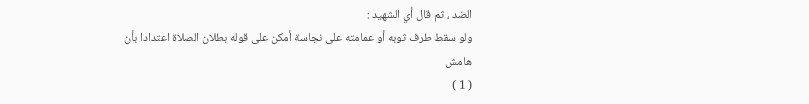الضد ، ثم قال أي الشهيد :
ولو سقط طرف ثوبه أو عمامته على نجاسة أمكن على قوله بطلان الصلاة اعتدادا بأن
هامش
( 1 )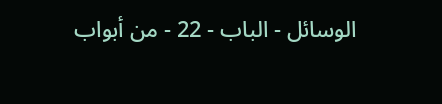الوسائل - الباب - 22 - من أبواب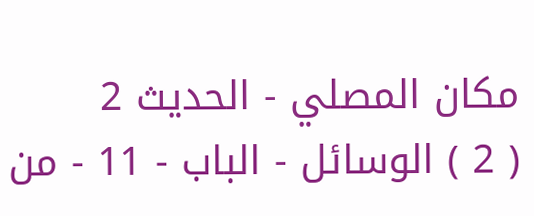مكان المصلي - الحديث 2
( 2 ) الوسائل - الباب - 11 - من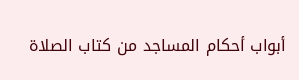أبواب أحكام المساجد من كتاب الصلاة